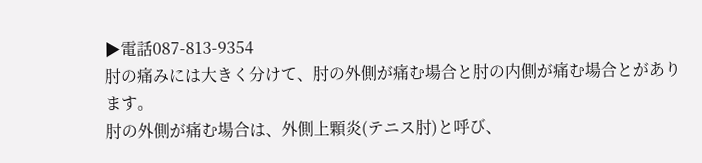▶電話087-813-9354
肘の痛みには大きく分けて、肘の外側が痛む場合と肘の内側が痛む場合とがあります。
肘の外側が痛む場合は、外側上顆炎(テニス肘)と呼び、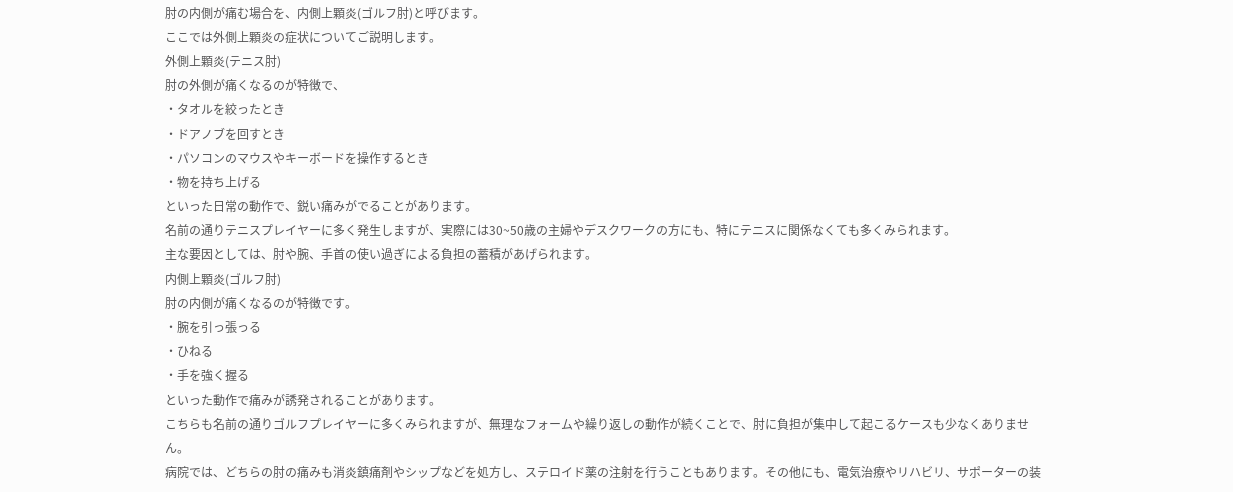肘の内側が痛む場合を、内側上顆炎(ゴルフ肘)と呼びます。
ここでは外側上顆炎の症状についてご説明します。
外側上顆炎(テニス肘)
肘の外側が痛くなるのが特徴で、
・タオルを絞ったとき
・ドアノブを回すとき
・パソコンのマウスやキーボードを操作するとき
・物を持ち上げる
といった日常の動作で、鋭い痛みがでることがあります。
名前の通りテニスプレイヤーに多く発生しますが、実際には30~50歳の主婦やデスクワークの方にも、特にテニスに関係なくても多くみられます。
主な要因としては、肘や腕、手首の使い過ぎによる負担の蓄積があげられます。
内側上顆炎(ゴルフ肘)
肘の内側が痛くなるのが特徴です。
・腕を引っ張っる
・ひねる
・手を強く握る
といった動作で痛みが誘発されることがあります。
こちらも名前の通りゴルフプレイヤーに多くみられますが、無理なフォームや繰り返しの動作が続くことで、肘に負担が集中して起こるケースも少なくありません。
病院では、どちらの肘の痛みも消炎鎮痛剤やシップなどを処方し、ステロイド薬の注射を行うこともあります。その他にも、電気治療やリハビリ、サポーターの装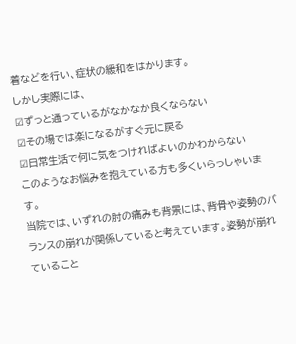着などを行い、症状の緩和をはかります。
しかし実際には、
☑ずっと通っているがなかなか良くならない
☑その場では楽になるがすぐ元に戻る
☑日常生活で何に気をつければよいのかわからない
このようなお悩みを抱えている方も多くいらっしゃいます。
当院では、いずれの肘の痛みも背景には、背骨や姿勢のバランスの崩れが関係していると考えています。姿勢が崩れていること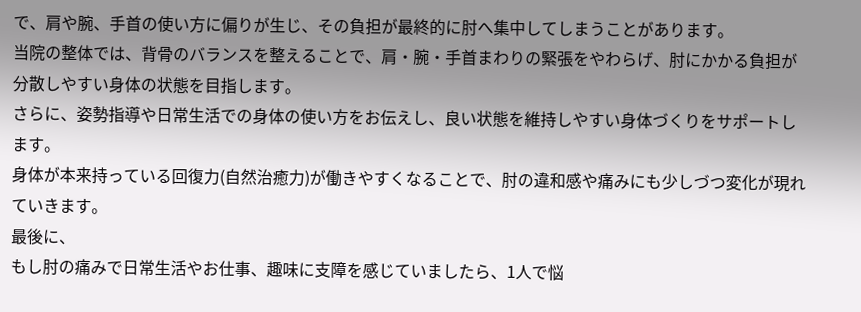で、肩や腕、手首の使い方に偏りが生じ、その負担が最終的に肘へ集中してしまうことがあります。
当院の整体では、背骨のバランスを整えることで、肩・腕・手首まわりの緊張をやわらげ、肘にかかる負担が分散しやすい身体の状態を目指します。
さらに、姿勢指導や日常生活での身体の使い方をお伝えし、良い状態を維持しやすい身体づくりをサポートします。
身体が本来持っている回復力(自然治癒力)が働きやすくなることで、肘の違和感や痛みにも少しづつ変化が現れていきます。
最後に、
もし肘の痛みで日常生活やお仕事、趣味に支障を感じていましたら、1人で悩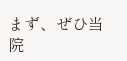まず、ぜひ当院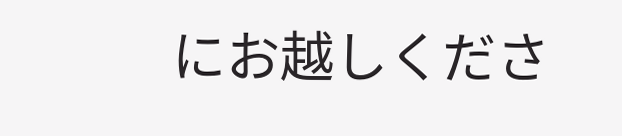にお越しくださ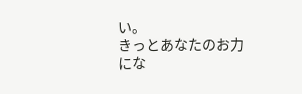い。
きっとあなたのお力にな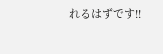れるはずです!!